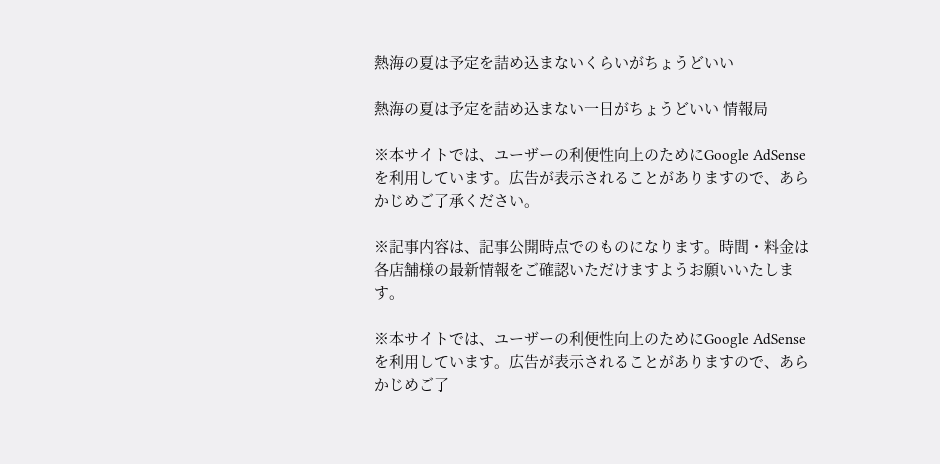熱海の夏は予定を詰め込まないくらいがちょうどいい

熱海の夏は予定を詰め込まない一日がちょうどいい 情報局

※本サイトでは、ユーザーの利便性向上のためにGoogle AdSenseを利用しています。広告が表示されることがありますので、あらかじめご了承ください。

※記事内容は、記事公開時点でのものになります。時間・料金は各店舗様の最新情報をご確認いただけますようお願いいたします。

※本サイトでは、ユーザーの利便性向上のためにGoogle AdSenseを利用しています。広告が表示されることがありますので、あらかじめご了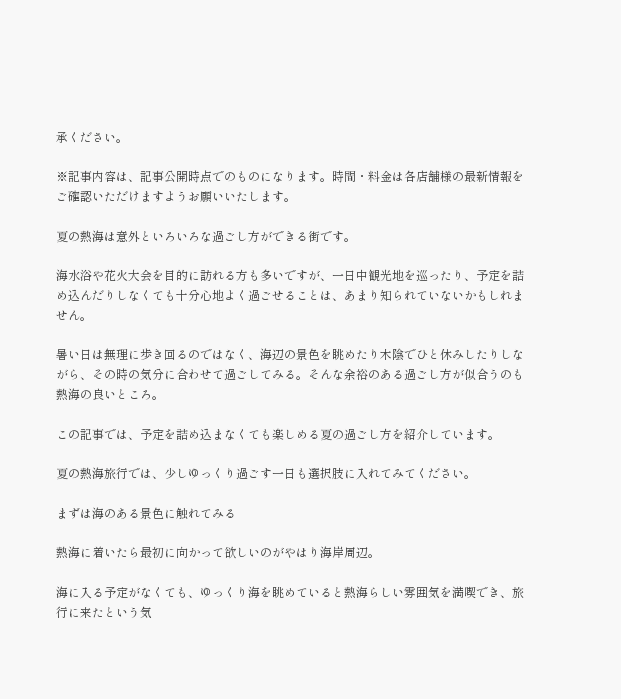承ください。

※記事内容は、記事公開時点でのものになります。時間・料金は各店舗様の最新情報をご確認いただけますようお願いいたします。

夏の熱海は意外といろいろな過ごし方ができる街です。

海水浴や花火大会を目的に訪れる方も多いですが、一日中観光地を巡ったり、予定を詰め込んだりしなくても十分心地よく過ごせることは、あまり知られていないかもしれません。

暑い日は無理に歩き回るのではなく、海辺の景色を眺めたり木陰でひと休みしたりしながら、その時の気分に合わせて過ごしてみる。そんな余裕のある過ごし方が似合うのも熱海の良いところ。

この記事では、予定を詰め込まなくても楽しめる夏の過ごし方を紹介しています。

夏の熱海旅行では、少しゆっくり過ごす一日も選択肢に入れてみてください。

まずは海のある景色に触れてみる

熱海に着いたら最初に向かって欲しいのがやはり海岸周辺。

海に入る予定がなくても、ゆっくり海を眺めていると熱海らしい雰囲気を満喫でき、旅行に来たという気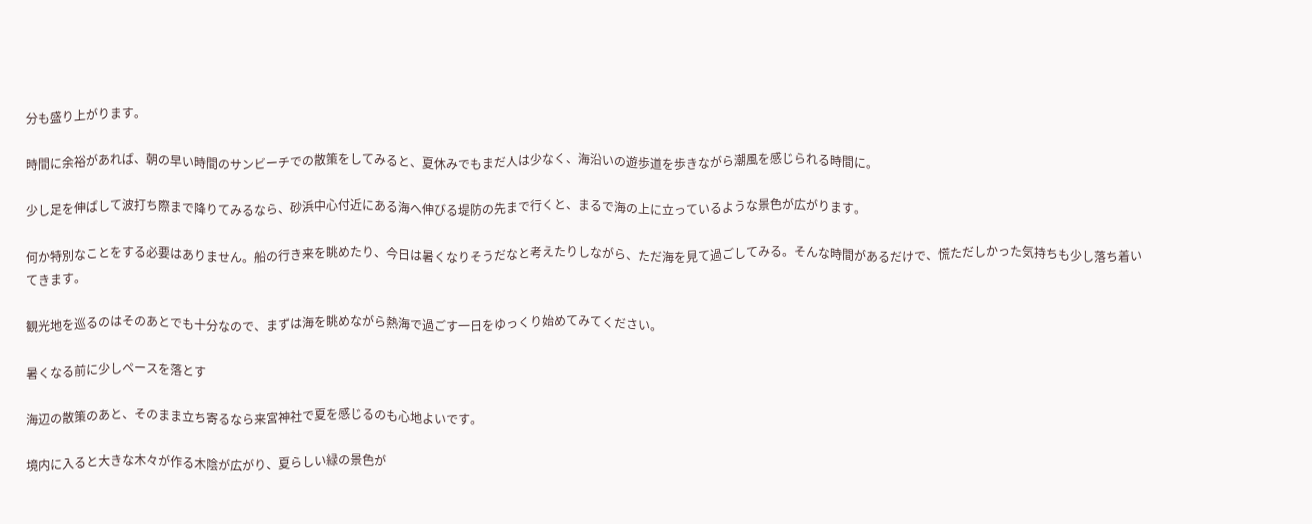分も盛り上がります。

時間に余裕があれば、朝の早い時間のサンビーチでの散策をしてみると、夏休みでもまだ人は少なく、海沿いの遊歩道を歩きながら潮風を感じられる時間に。

少し足を伸ばして波打ち際まで降りてみるなら、砂浜中心付近にある海へ伸びる堤防の先まで行くと、まるで海の上に立っているような景色が広がります。

何か特別なことをする必要はありません。船の行き来を眺めたり、今日は暑くなりそうだなと考えたりしながら、ただ海を見て過ごしてみる。そんな時間があるだけで、慌ただしかった気持ちも少し落ち着いてきます。

観光地を巡るのはそのあとでも十分なので、まずは海を眺めながら熱海で過ごす一日をゆっくり始めてみてください。

暑くなる前に少しペースを落とす

海辺の散策のあと、そのまま立ち寄るなら来宮神社で夏を感じるのも心地よいです。

境内に入ると大きな木々が作る木陰が広がり、夏らしい緑の景色が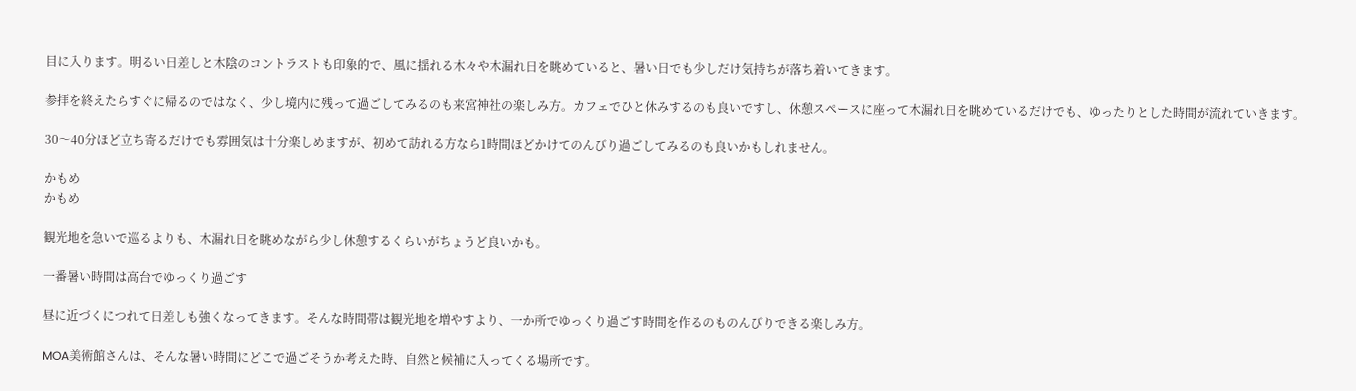目に入ります。明るい日差しと木陰のコントラストも印象的で、風に揺れる木々や木漏れ日を眺めていると、暑い日でも少しだけ気持ちが落ち着いてきます。

参拝を終えたらすぐに帰るのではなく、少し境内に残って過ごしてみるのも来宮神社の楽しみ方。カフェでひと休みするのも良いですし、休憩スペースに座って木漏れ日を眺めているだけでも、ゆったりとした時間が流れていきます。

30〜40分ほど立ち寄るだけでも雰囲気は十分楽しめますが、初めて訪れる方なら1時間ほどかけてのんびり過ごしてみるのも良いかもしれません。

かもめ
かもめ

観光地を急いで巡るよりも、木漏れ日を眺めながら少し休憩するくらいがちょうど良いかも。

一番暑い時間は高台でゆっくり過ごす

昼に近づくにつれて日差しも強くなってきます。そんな時間帯は観光地を増やすより、一か所でゆっくり過ごす時間を作るのものんびりできる楽しみ方。

MOA美術館さんは、そんな暑い時間にどこで過ごそうか考えた時、自然と候補に入ってくる場所です。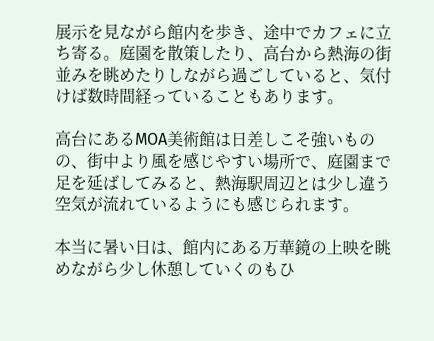展示を見ながら館内を歩き、途中でカフェに立ち寄る。庭園を散策したり、高台から熱海の街並みを眺めたりしながら過ごしていると、気付けば数時間経っていることもあります。

高台にあるMOA美術館は日差しこそ強いものの、街中より風を感じやすい場所で、庭園まで足を延ばしてみると、熱海駅周辺とは少し違う空気が流れているようにも感じられます。

本当に暑い日は、館内にある万華鏡の上映を眺めながら少し休憩していくのもひ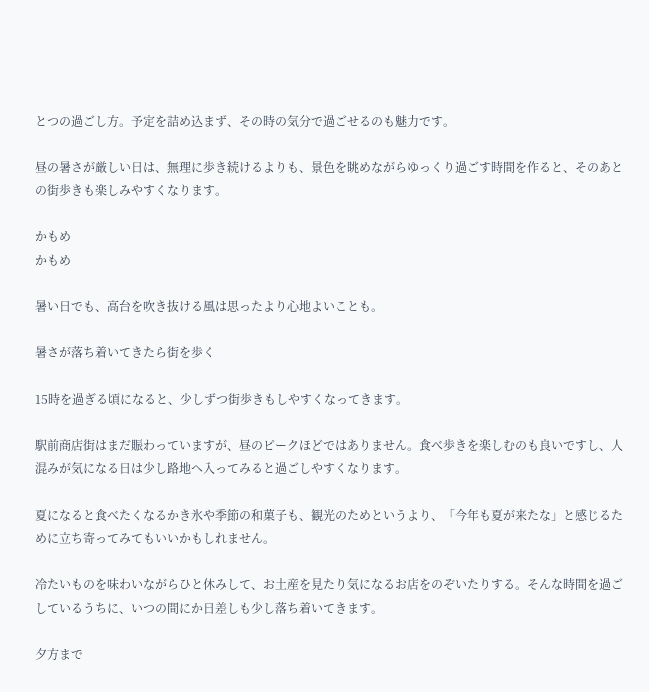とつの過ごし方。予定を詰め込まず、その時の気分で過ごせるのも魅力です。

昼の暑さが厳しい日は、無理に歩き続けるよりも、景色を眺めながらゆっくり過ごす時間を作ると、そのあとの街歩きも楽しみやすくなります。

かもめ
かもめ

暑い日でも、高台を吹き抜ける風は思ったより心地よいことも。

暑さが落ち着いてきたら街を歩く

15時を過ぎる頃になると、少しずつ街歩きもしやすくなってきます。

駅前商店街はまだ賑わっていますが、昼のピークほどではありません。食べ歩きを楽しむのも良いですし、人混みが気になる日は少し路地へ入ってみると過ごしやすくなります。

夏になると食べたくなるかき氷や季節の和菓子も、観光のためというより、「今年も夏が来たな」と感じるために立ち寄ってみてもいいかもしれません。

冷たいものを味わいながらひと休みして、お土産を見たり気になるお店をのぞいたりする。そんな時間を過ごしているうちに、いつの間にか日差しも少し落ち着いてきます。

夕方まで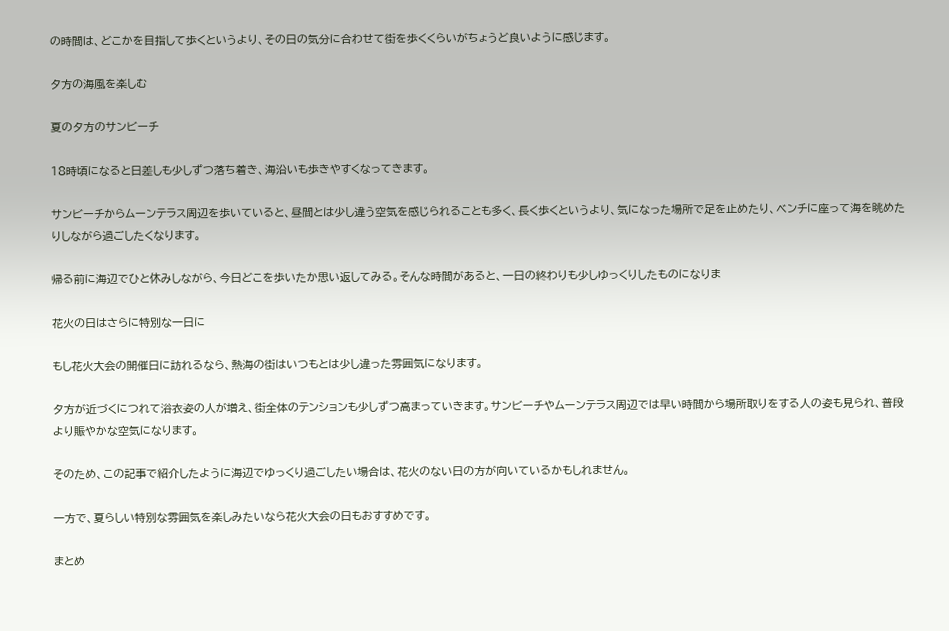の時間は、どこかを目指して歩くというより、その日の気分に合わせて街を歩くくらいがちょうど良いように感じます。

夕方の海風を楽しむ

夏の夕方のサンビーチ

18時頃になると日差しも少しずつ落ち着き、海沿いも歩きやすくなってきます。

サンビーチからムーンテラス周辺を歩いていると、昼間とは少し違う空気を感じられることも多く、長く歩くというより、気になった場所で足を止めたり、ベンチに座って海を眺めたりしながら過ごしたくなります。

帰る前に海辺でひと休みしながら、今日どこを歩いたか思い返してみる。そんな時間があると、一日の終わりも少しゆっくりしたものになりま

花火の日はさらに特別な一日に

もし花火大会の開催日に訪れるなら、熱海の街はいつもとは少し違った雰囲気になります。

夕方が近づくにつれて浴衣姿の人が増え、街全体のテンションも少しずつ高まっていきます。サンビーチやムーンテラス周辺では早い時間から場所取りをする人の姿も見られ、普段より賑やかな空気になります。

そのため、この記事で紹介したように海辺でゆっくり過ごしたい場合は、花火のない日の方が向いているかもしれません。

一方で、夏らしい特別な雰囲気を楽しみたいなら花火大会の日もおすすめです。

まとめ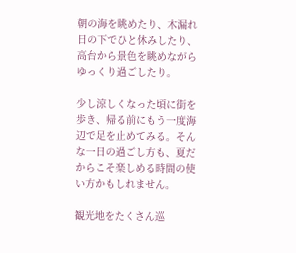朝の海を眺めたり、木漏れ日の下でひと休みしたり、高台から景色を眺めながらゆっくり過ごしたり。

少し涼しくなった頃に街を歩き、帰る前にもう一度海辺で足を止めてみる。そんな一日の過ごし方も、夏だからこそ楽しめる時間の使い方かもしれません。

観光地をたくさん巡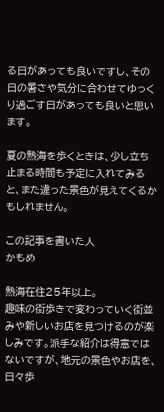る日があっても良いですし、その日の暑さや気分に合わせてゆっくり過ごす日があっても良いと思います。

夏の熱海を歩くときは、少し立ち止まる時間も予定に入れてみると、また違った景色が見えてくるかもしれません。

この記事を書いた人
かもめ

熱海在住25年以上。
趣味の街歩きで変わっていく街並みや新しいお店を見つけるのが楽しみです。派手な紹介は得意ではないですが、地元の景色やお店を、日々歩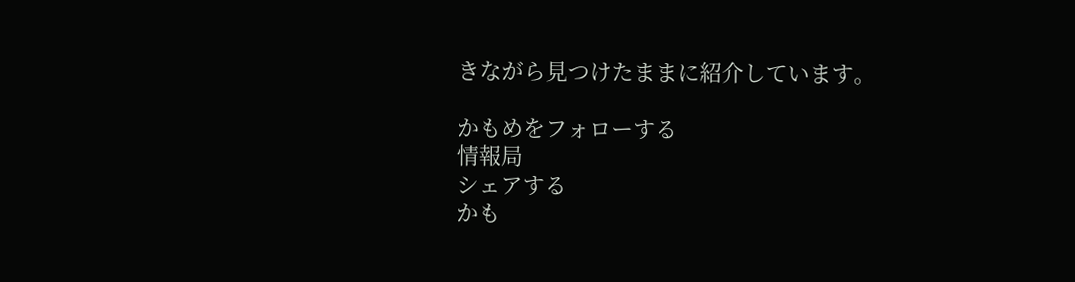きながら見つけたままに紹介しています。

かもめをフォローする
情報局
シェアする
かも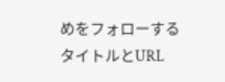めをフォローする
タイトルとURL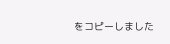をコピーしました